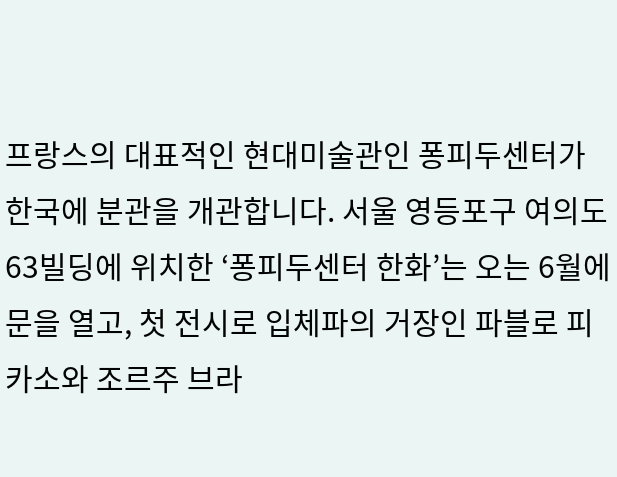프랑스의 대표적인 현대미술관인 퐁피두센터가 한국에 분관을 개관합니다. 서울 영등포구 여의도 63빌딩에 위치한 ‘퐁피두센터 한화’는 오는 6월에 문을 열고, 첫 전시로 입체파의 거장인 파블로 피카소와 조르주 브라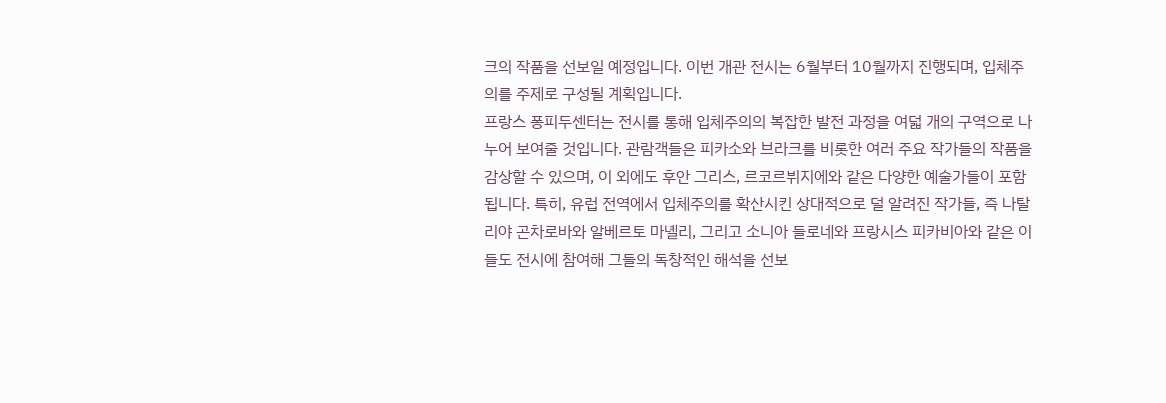크의 작품을 선보일 예정입니다. 이번 개관 전시는 6월부터 10월까지 진행되며, 입체주의를 주제로 구성될 계획입니다.
프랑스 퐁피두센터는 전시를 통해 입체주의의 복잡한 발전 과정을 여덟 개의 구역으로 나누어 보여줄 것입니다. 관람객들은 피카소와 브라크를 비롯한 여러 주요 작가들의 작품을 감상할 수 있으며, 이 외에도 후안 그리스, 르코르뷔지에와 같은 다양한 예술가들이 포함됩니다. 특히, 유럽 전역에서 입체주의를 확산시킨 상대적으로 덜 알려진 작가들, 즉 나탈리야 곤차로바와 알베르토 마녤리, 그리고 소니아 들로네와 프랑시스 피카비아와 같은 이들도 전시에 참여해 그들의 독창적인 해석을 선보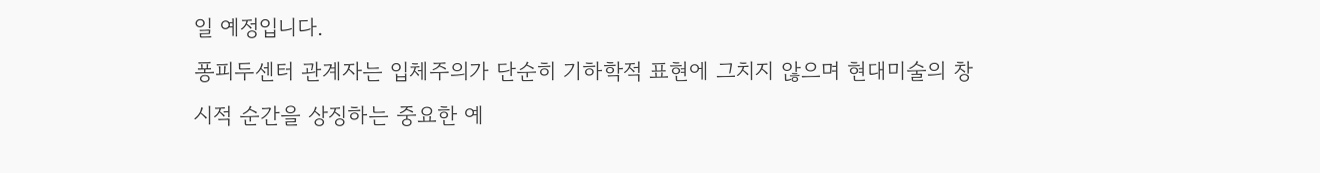일 예정입니다.
퐁피두센터 관계자는 입체주의가 단순히 기하학적 표현에 그치지 않으며 현대미술의 창시적 순간을 상징하는 중요한 예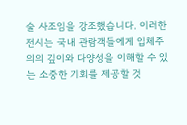술 사조임을 강조했습니다. 이러한 전시는 국내 관람객들에게 입체주의의 깊이와 다양성을 이해할 수 있는 소중한 기회를 제공할 것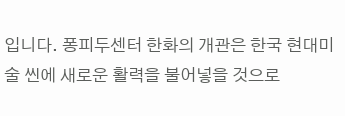입니다. 퐁피두센터 한화의 개관은 한국 현대미술 씬에 새로운 활력을 불어넣을 것으로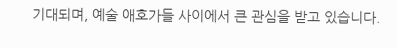기대되며, 예술 애호가들 사이에서 큰 관심을 받고 있습니다.